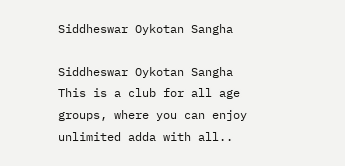Siddheswar Oykotan Sangha

Siddheswar Oykotan Sangha This is a club for all age groups, where you can enjoy unlimited adda with all..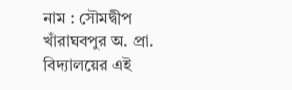নাম : সৌমদ্বীপ খাঁরাঘবপুর অ. প্রা. বিদ্যালয়ের এই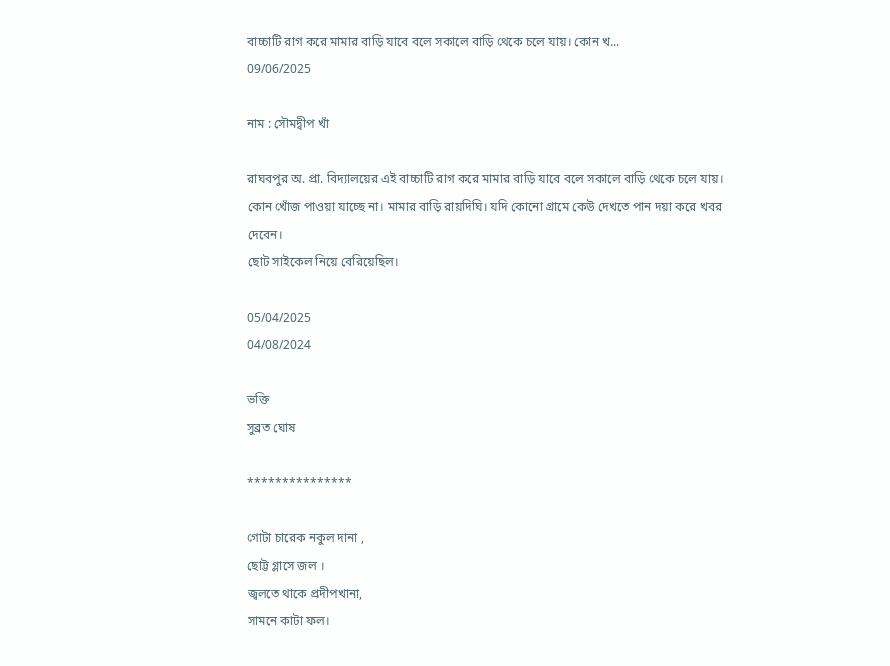বাচ্চাটি রাগ করে মামার বাড়ি যাবে বলে সকালে বাড়ি থেকে চলে যায়। কোন খ...
09/06/2025

নাম : সৌমদ্বীপ খাঁ

রাঘবপুর অ. প্রা. বিদ্যালয়ের এই বাচ্চাটি রাগ করে মামার বাড়ি যাবে বলে সকালে বাড়ি থেকে চলে যায়। কোন খোঁজ পাওয়া যাচ্ছে না। মামার বাড়ি রায়দিঘি। যদি কোনো গ্রামে কেউ দেখতে পান দয়া করে খবর দেবেন।
ছোট সাইকেল নিয়ে বেরিয়েছিল।

05/04/2025
04/08/2024

ভক্তি
সুব্রত ঘোষ

***************

গোটা চারেক নকুল দানা ,
ছোট্ট গ্লাসে জল ।
জ্বলতে থাকে প্রদীপখানা,
সামনে কাটা ফল।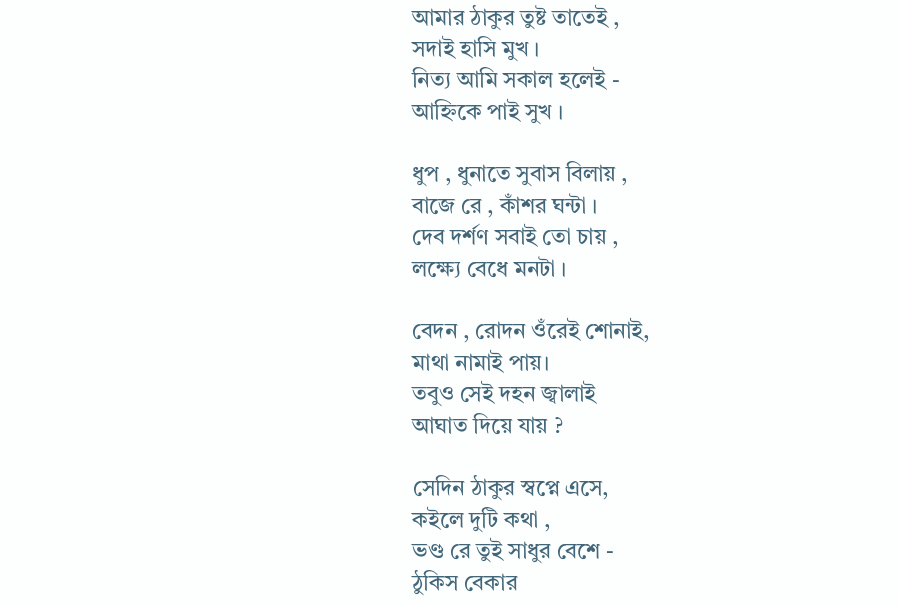আমার ঠাকুর তুষ্ট তাতেই ,
সদাই হাসি মুখ ।
নিত্য আমি সকাল হলেই -
আহ্নিকে পাই সুখ ।

ধুপ , ধুনাতে সুবাস বিলায় ,
বাজে রে , কাঁশর ঘন্টা ।
দেব দর্শণ সবাই তো চায় ,
লক্ষ্যে বেধে মনটা ।

বেদন , রোদন ওঁরেই শোনাই,
মাথা নামাই পায়।
তবুও সেই দহন জ্বালাই
আঘাত দিয়ে যায় ?

সেদিন ঠাকুর স্বপ্নে এসে,
কইলে দুটি কথা ,
ভণ্ড রে তুই সাধুর বেশে -
ঠুকিস বেকার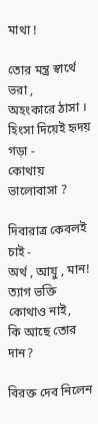মাথা !

তোর মন্ত্র স্বার্থে ভরা ,
অহংকারে ঠাসা ।
হিংসা দিয়েই হৃদয় গড়া -
কোথায় ভালোবাসা ?

দিবারাত্র কেবলই চাই -
অর্থ , আয়ু , মান!
ত্যাগ ভক্তি কোথাও নাই,
কি আছে তোর দান?

বিরক্ত দেব নিলেন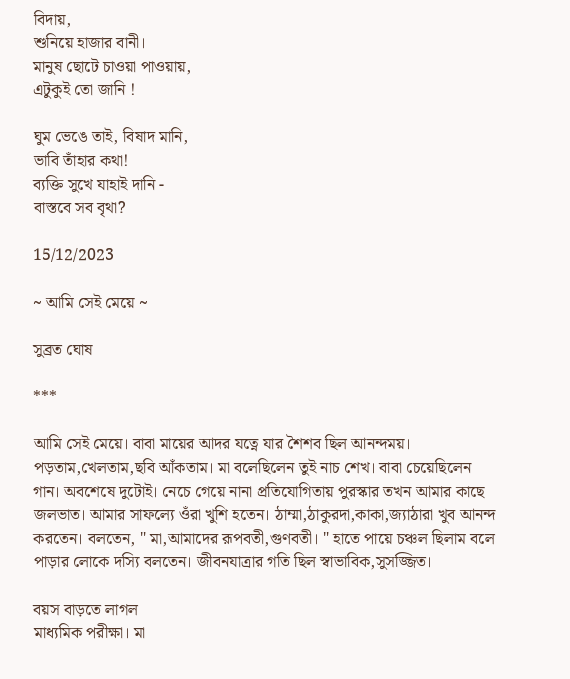বিদায়,
শুনিয়ে হাজার বানী।
মানুষ ছোটে চাওয়া পাওয়ায়,
এটুকুই তো জানি !

ঘুম ভেঙে তাই, বিষাদ মানি,
ভাবি তাঁহার কথা!
ব্যক্তি সুখে যাহাই দানি -
বাস্তবে সব বৃথা?

15/12/2023

~ আমি সেই মেয়ে ~

সুব্রত ঘোষ

***

আমি সেই মেয়ে। বাবা মায়ের আদর যত্নে যার শৈশব ছিল আনন্দময়। পড়তাম,খেলতাম,ছবি আঁকতাম। মা বলেছিলেন তুই নাচ শেখ। বাবা চেয়েছিলেন গান। অবশেষে দুটোই। নেচে গেয়ে নানা প্রতিযোগিতায় পুরস্কার তখন আমার কাছে জলভাত। আমার সাফল্যে ওঁরা খুশি হতেন। ঠাম্মা,ঠাকুরদা,কাকা,জ্যাঠারা খুব আনন্দ করতেন। বলতেন, " মা,আমাদের রূপবতী,গুণবতী। " হাতে পায়ে চঞ্চল ছিলাম বলে পাড়ার লোকে দস্যি বলতেন। জীবনযাত্রার গতি ছিল স্বাভাবিক,সুসজ্জিত।

বয়স বাড়তে লাগল
মাধ্যমিক পরীক্ষা। মা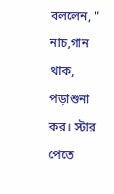বললেন, " নাচ,গান থাক, পড়াশুনা কর। স্টার পেতে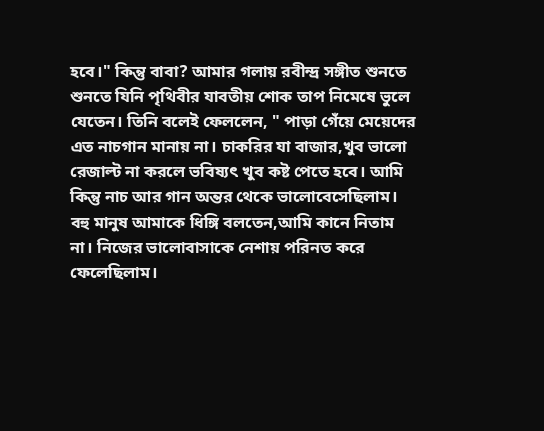হবে।" কিন্তু বাবা? আমার গলায় রবীন্দ্র সঙ্গীত শুনতে শুনতে যিনি পৃথিবীর যাবতীয় শোক তাপ নিমেষে ভুলে যেতেন। তিনি বলেই ফেললেন, " পাড়া গেঁয়ে মেয়েদের এত নাচগান মানায় না। চাকরির যা বাজার,খুব ভালো রেজাল্ট না করলে ভবিষ্যৎ খুব কষ্ট পেতে হবে। আমি কিন্তু নাচ আর গান অন্তর থেকে ভালোবেসেছিলাম। বহু মানুষ আমাকে ধিঙ্গি বলতেন,আমি কানে নিতাম না। নিজের ভালোবাসাকে নেশায় পরিনত করে ফেলেছিলাম।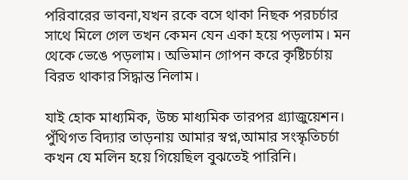পরিবারের ভাবনা,যখন রকে বসে থাকা নিছক পরচর্চার সাথে মিলে গেল তখন কেমন যেন একা হয়ে পড়লাম। মন থেকে ভেঙে পড়লাম। অভিমান গোপন করে কৃষ্টিচর্চায় বিরত থাকার সিদ্ধান্ত নিলাম।

যাই হোক মাধ্যমিক, উচ্চ মাধ্যমিক তারপর গ্র‍্যাজুয়েশন। পুঁথিগত বিদ্যার তাড়নায় আমার স্বপ্ন,আমার সংস্কৃতিচর্চা কখন যে মলিন হয়ে গিয়েছিল বুঝতেই পারিনি।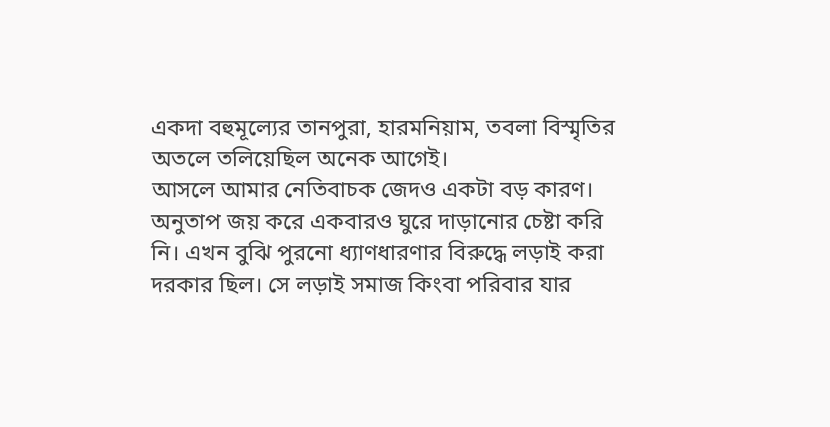একদা বহুমূল্যের তানপুরা, হারমনিয়াম, তবলা বিস্মৃতির অতলে তলিয়েছিল অনেক আগেই।
আসলে আমার নেতিবাচক জেদও একটা বড় কারণ। অনুতাপ জয় করে একবারও ঘুরে দাড়ানোর চেষ্টা করি নি। এখন বুঝি পুরনো ধ্যাণধারণার বিরুদ্ধে লড়াই করা দরকার ছিল। সে লড়াই সমাজ কিংবা পরিবার যার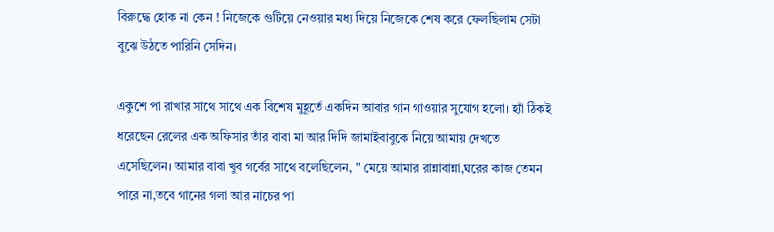বিরুদ্ধে হোক না কেন ! নিজেকে গুটিয়ে নেওয়ার মধ্য দিয়ে নিজেকে শেষ করে ফেলছিলাম সেটা বুঝে উঠতে পারিনি সেদিন।

একুশে পা রাখার সাথে সাথে এক বিশেষ মুহূর্তে একদিন আবার গান গাওয়ার সুযোগ হলো। হ্যাঁ ঠিকই ধরেছেন রেলের এক অফিসার তাঁর বাবা মা আর দিদি জামাইবাবুকে নিয়ে আমায় দেখতে এসেছিলেন। আমার বাবা খুব গর্বের সাথে বলেছিলেন, " মেয়ে আমার রান্নাবান্না,ঘরের কাজ তেমন পারে না,তবে গানের গলা আর নাচের পা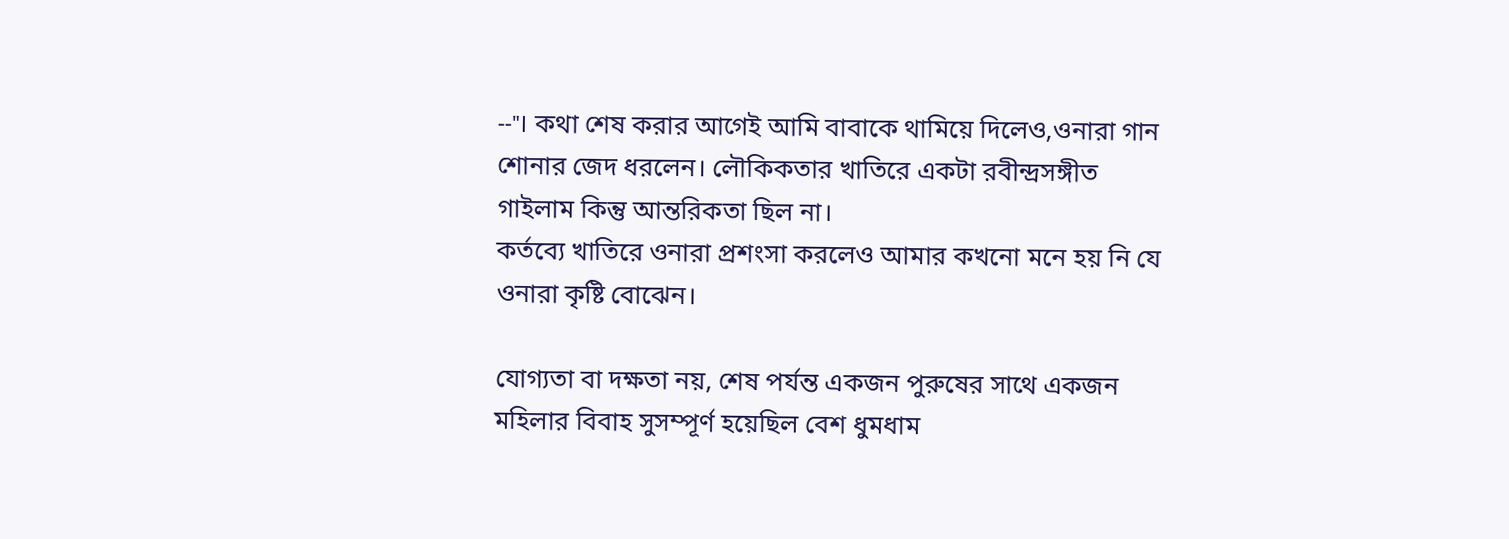--"। কথা শেষ করার আগেই আমি বাবাকে থামিয়ে দিলেও,ওনারা গান শোনার জেদ ধরলেন। লৌকিকতার খাতিরে একটা রবীন্দ্রসঙ্গীত গাইলাম কিন্তু আন্তরিকতা ছিল না।
কর্তব্যে খাতিরে ওনারা প্রশংসা করলেও আমার কখনো মনে হয় নি যে ওনারা কৃষ্টি বোঝেন।

যোগ্যতা বা দক্ষতা নয়, শেষ পর্যন্ত একজন পুরুষের সাথে একজন মহিলার বিবাহ সুসম্পূর্ণ হয়েছিল বেশ ধুমধাম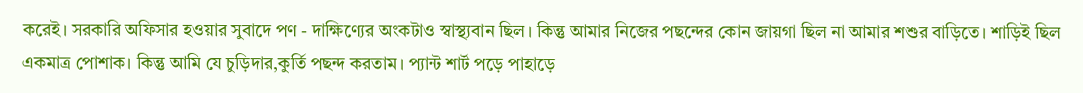করেই। সরকারি অফিসার হওয়ার সুবাদে পণ - দাক্ষিণ্যের অংকটাও স্বাস্থ্যবান ছিল। কিন্তু আমার নিজের পছন্দের কোন জায়গা ছিল না আমার শশুর বাড়িতে। শাড়িই ছিল একমাত্র পোশাক। কিন্তু আমি যে চুড়িদার,কুর্তি পছন্দ করতাম। প্যান্ট শার্ট পড়ে পাহাড়ে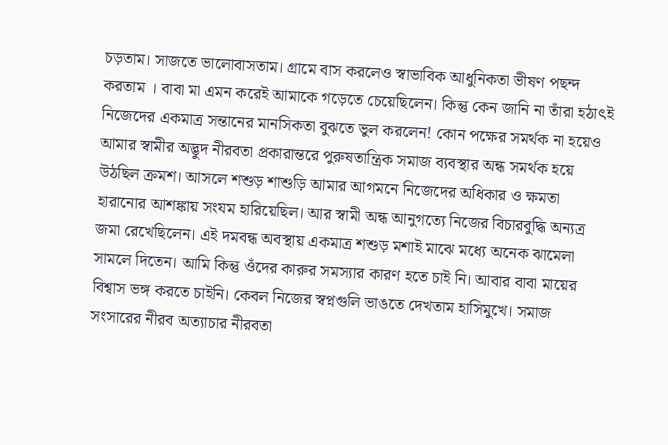চড়তাম। সাজতে ভালোবাসতাম। গ্রামে বাস করলেও স্বাভাবিক আধুনিকতা ভীষণ পছন্দ করতাম । বাবা মা এমন করেই আমাকে গড়েতে চেয়েছিলেন। কিন্তু কেন জানি না তাঁরা হঠাৎই নিজেদের একমাত্র সন্তানের মানসিকতা বুঝতে ভুল করলেন! কোন পক্ষের সমর্থক না হয়েও আমার স্বামীর অদ্ভুদ নীরবতা প্রকারান্তরে পুরুষতান্ত্রিক সমাজ ব্যবস্থার অন্ধ সমর্থক হয়ে উঠছিল ক্রমশ। আসলে শশুড় শাশুড়ি আমার আগমনে নিজেদের অধিকার ও ক্ষমতা হারানোর আশঙ্কায় সংযম হারিয়েছিল। আর স্বামী অন্ধ আনুগত্যে নিজের বিচারবুদ্ধি অন্যত্র জমা রেখেছিলেন। এই দমবন্ধ অবস্থায় একমাত্র শশুড় মশাই মাঝে মধ্যে অনেক ঝামেলা সামলে দিতেন। আমি কিন্তু ওঁদের কারুর সমস্যার কারণ হতে চাই নি। আবার বাবা মায়ের বিশ্বাস ভঙ্গ করতে চাইনি। কেবল নিজের স্বপ্নগুলি ভাঙতে দেখতাম হাসিমুখে। সমাজ সংসারের নীরব অত্যাচার নীরবতা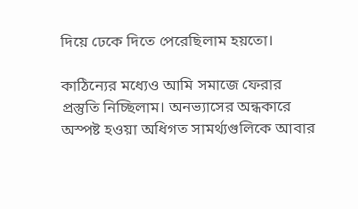দিয়ে ঢেকে দিতে পেরেছিলাম হয়তো।

কাঠিন্যের মধ্যেও আমি সমাজে ফেরার প্রস্তুতি নিচ্ছিলাম। অনভ্যাসের অন্ধকারে অস্পষ্ট হওয়া অধিগত সামর্থ্যগুলিকে আবার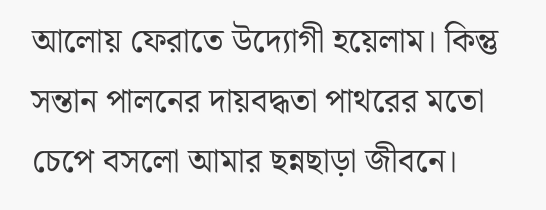আলোয় ফেরাতে উদ্যোগী হয়েলাম। কিন্তু সন্তান পালনের দায়বদ্ধতা পাথরের মতো চেপে বসলো আমার ছন্নছাড়া জীবনে।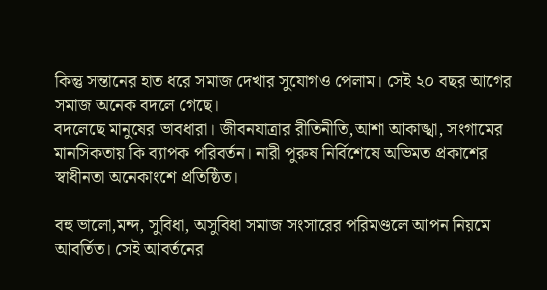কিন্তু সন্তানের হাত ধরে সমাজ দেখার সুযোগও পেলাম। সেই ২০ বছর আগের সমাজ অনেক বদলে গেছে।
বদলেছে মানুষের ভাবধারা। জীবনযাত্রার রীতিনীতি,আশা আকাঙ্খা, সংগামের মানসিকতায় কি ব্যাপক পরিবর্তন। নারী পুরুষ নির্বিশেষে অভিমত প্রকাশের স্বাধীনতা অনেকাংশে প্রতিষ্ঠিত।

বহু ভালো,মন্দ, সুবিধা, অসুবিধা সমাজ সংসারের পরিমণ্ডলে আপন নিয়মে আবর্তিত। সেই আবর্তনের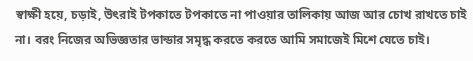স্বাক্ষী হয়ে, চড়াই, উৎরাই টপকাতে টপকাতে না পাওয়ার তালিকায় আজ আর চোখ রাখতে চাই না। বরং নিজের অভিজ্ঞতার ভান্ডার সমৃদ্ধ করতে করতে আমি সমাজেই মিশে যেতে চাই।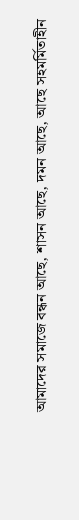আমাদের সমাজে বন্ধন আছে, শাসন আছে, দমন আছে, আছে সহমর্মিতাহীন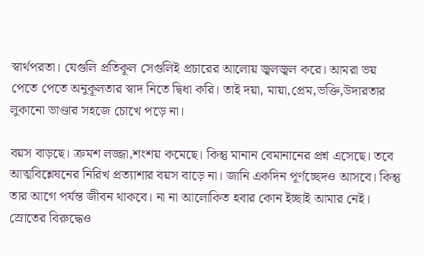স্বার্থপরতা। যেগুলি প্রতিকূল সেগুলিই প্রচারের আলোয় জ্বলজ্বল করে। আমরা ভয় পেতে পেতে অনুকূলতার স্বাদ নিতে দ্বিধা করি। তাই দয়া, মায়া,প্রেম,ভক্তি,উদারতার লুকানো ভাণ্ডার সহজে চোখে পড়ে না।

বয়স বাড়ছে। ক্রমশ লজ্জা,শংশয় কমেছে। কিন্তু মানান বেমানানের প্রশ্ন এসেছে। তবে আত্মবিশ্লেষনের নিরিখ প্রত্যাশার বয়স বাড়ে না। জানি একদিন পূর্ণচ্ছেদও আসবে। কিন্তু তার আগে পর্যন্ত জীবন থাকবে। না না আলোকিত হবার কোন ইচ্ছাই আমার নেই। স্রোতের বিরুদ্ধেও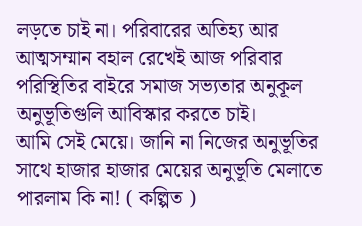লড়তে চাই না। পরিবারের অতিহ্য আর আত্মসম্মান বহাল রেখেই আজ পরিবার পরিস্থিতির বাইরে সমাজ সভ্যতার অনুকূল অনুভূতিগুলি আবিস্কার করতে চাই।
আমি সেই মেয়ে। জানি না নিজের অনুভূতির সাথে হাজার হাজার মেয়ের অনুভূতি মেলাতে পারলাম কি না! ( কল্পিত )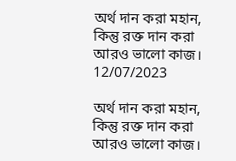অর্থ দান করা মহান, কিন্তু রক্ত দান করা আরও ভালো কাজ।
12/07/2023

অর্থ দান করা মহান, কিন্তু রক্ত দান করা আরও ভালো কাজ।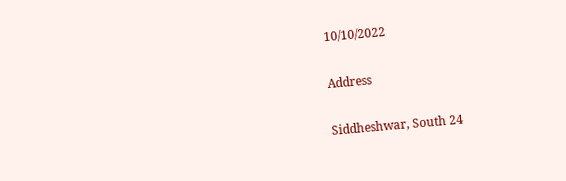10/10/2022

Address

Siddheshwar, South 24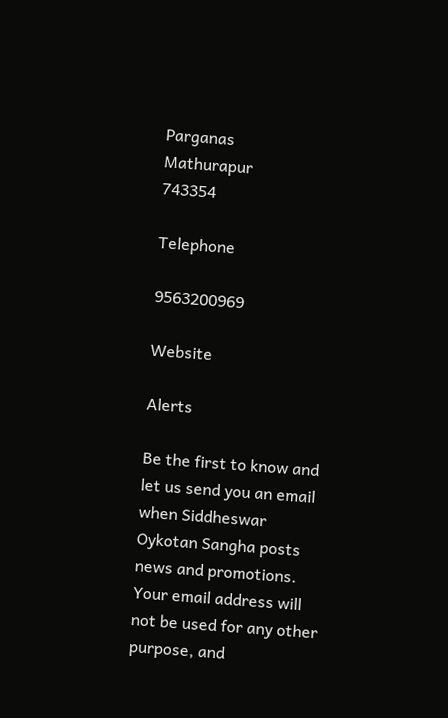Parganas
Mathurapur
743354

Telephone

9563200969

Website

Alerts

Be the first to know and let us send you an email when Siddheswar Oykotan Sangha posts news and promotions. Your email address will not be used for any other purpose, and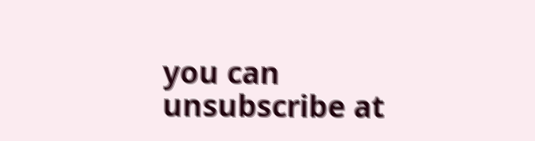you can unsubscribe at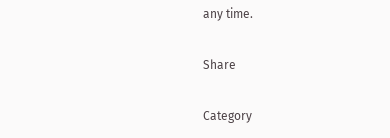any time.

Share

Category